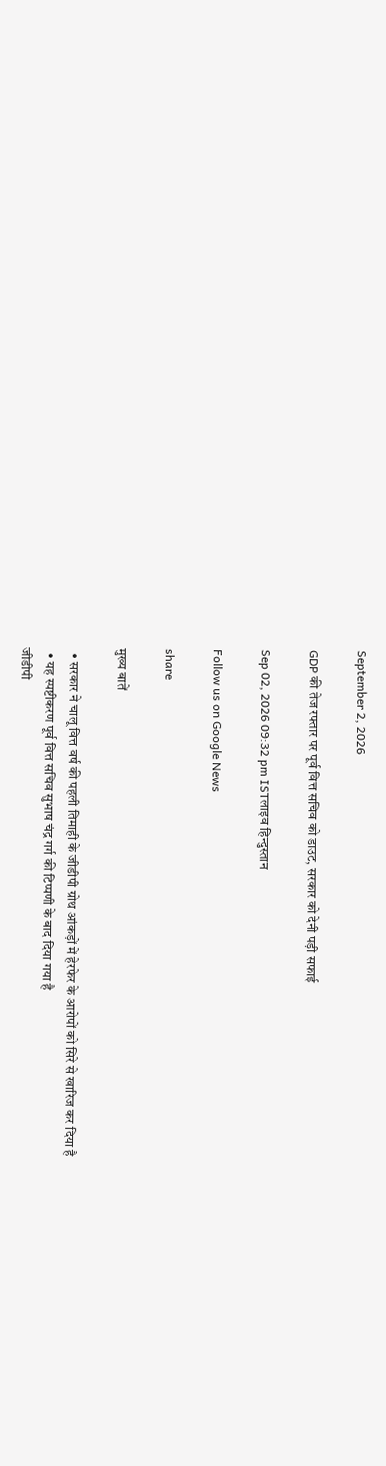September 2, 2026

GDP की तेज रफ्तार पर पूर्व वित्त सचिव को डाउट, सरकार को देनी पड़ी सफाई

Sep 02, 2026 09:32 pm ISTलाइव हिन्दुस्तान

Follow us on Google News

share

मुख्य बातें

  • सरकार ने चालू वित्त वर्ष की पहली तिमाही के जीडीपी ग्रोथ आंकड़ों में हेरफेर के आरोपों को सिरे से खारिज कर दिया है
  • यह स्पष्टीकरण पूर्व वित्त सचिव सुभाष चंद्र गर्ग की टिप्पणी के बाद दिया गया है
जीडीपी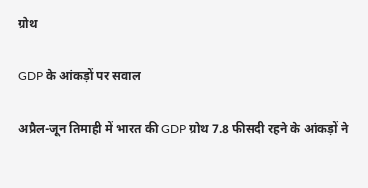ग्रोथ

GDP के आंकड़ों पर सवाल

अप्रैल-जून तिमाही में भारत की GDP ग्रोथ 7.8 फीसदी रहने के आंकड़ों ने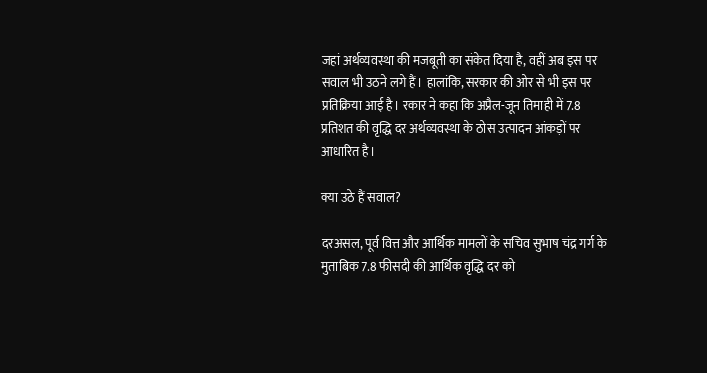जहां अर्थव्यवस्था की मजबूती का संकेत दिया है, वहीं अब इस पर सवाल भी उठने लगे हैं। हालांकि, सरकार की ओर से भी इस पर प्रतिक्रिया आई है। रकार ने कहा कि अप्रैल-जून तिमाही में 7.8 प्रतिशत की वृद्धि दर अर्थव्यवस्था के ठोस उत्पादन आंकड़ों पर आधारित है।

क्या उठे हैं सवाल?

दरअसल, पूर्व वित्त और आर्थिक मामलों के सचिव सुभाष चंद्र गर्ग के मुताबिक 7.8 फीसदी की आर्थिक वृद्धि दर को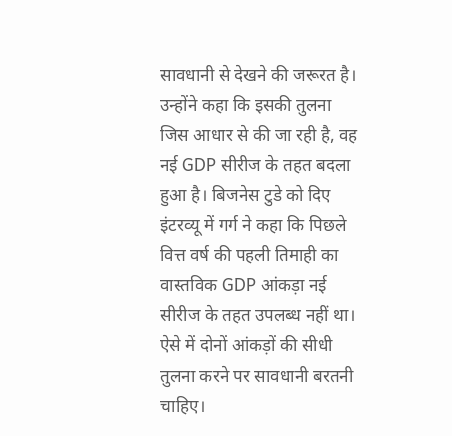सावधानी से देखने की जरूरत है। उन्होंने कहा कि इसकी तुलना जिस आधार से की जा रही है, वह नई GDP सीरीज के तहत बदला हुआ है। बिजनेस टुडे को दिए इंटरव्यू में गर्ग ने कहा कि पिछले वित्त वर्ष की पहली तिमाही का वास्तविक GDP आंकड़ा नई सीरीज के तहत उपलब्ध नहीं था। ऐसे में दोनों आंकड़ों की सीधी तुलना करने पर सावधानी बरतनी चाहिए।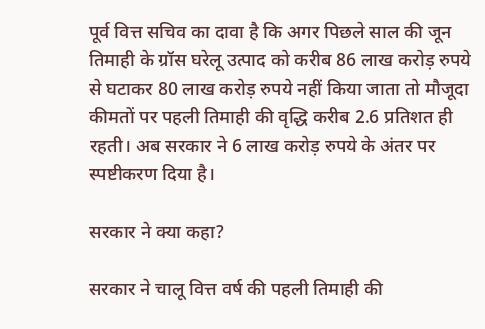पूर्व वित्त सचिव का दावा है कि अगर पिछले साल की जून तिमाही के ग्रॉस घरेलू उत्पाद को करीब 86 लाख करोड़ रुपये से घटाकर 80 लाख करोड़ रुपये नहीं किया जाता तो मौजूदा कीमतों पर पहली तिमाही की वृद्धि करीब 2.6 प्रतिशत ही रहती। अब सरकार ने 6 लाख करोड़ रुपये के अंतर पर स्पष्टीकरण दिया है।

सरकार ने क्या कहा?

सरकार ने चालू वित्त वर्ष की पहली तिमाही की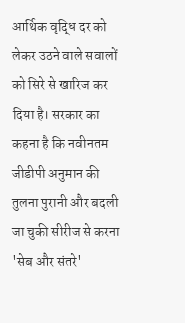आर्थिक वृद्धि दर को लेकर उठने वाले सवालों को सिरे से खारिज कर दिया है। सरकार का कहना है कि नवीनतम जीडीपी अनुमान की तुलना पुरानी और बदली जा चुकी सीरीज से करना 'सेब और संतरे'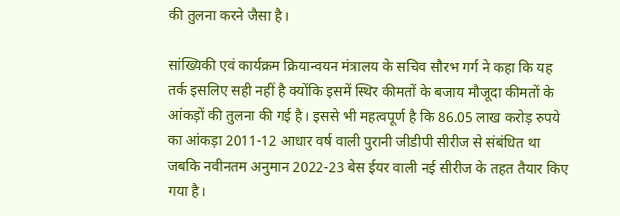की तुलना करने जैसा है।

सांख्यिकी एवं कार्यक्रम क्रियान्वयन मंत्रालय के सचिव सौरभ गर्ग ने कहा कि यह तर्क इसलिए सही नहीं है क्योंकि इसमें स्थिर कीमतों के बजाय मौजूदा कीमतों के आंकड़ों की तुलना की गई है। इससे भी महत्वपूर्ण है कि 86.05 लाख करोड़ रुपये का आंकड़ा 2011-12 आधार वर्ष वाली पुरानी जीडीपी सीरीज से संबंधित था जबकि नवीनतम अनुमान 2022-23 बेस ईयर वाली नई सीरीज के तहत तैयार किए गया है।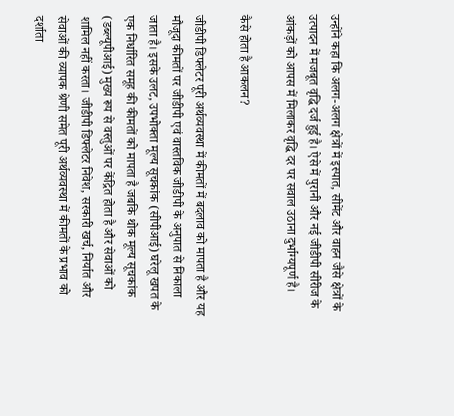उन्होंने कहा कि अलग-अलग क्षेत्रों में इस्पात, सीमेंट और वाहन जैसे क्षेत्रों के उत्पादन में मजबूत वृद्धि दर्ज हुई है। ऐसे में पुरानी और नई जीडीपी सीरीज के आंकड़ों को आपस में मिलाकर वृद्धि दर पर सवाल उठाना दुर्भाग्यपूर्ण है।

कैसे होता है आकलन?

जीडीपी डिफ्लेटर पूरी अर्थव्यवस्था में कीमतों में बदलाव को मापता है और यह मौजूदा कीमतों पर जीडीपी एवं वास्तविक जीडीपी के अनुपात से निकाला जाता है। इसके उलट, उपभोक्ता मूल्य सूचकांक (सीपीआई) घरेलू खपत के एक निर्धारित समूह की कीमतों को मापता है जबकि थोक मूल्य सूचकांक (डब्ल्यूपीआई) मुख्य रूप से वस्तुओं पर केंद्रित होता है और सेवाओं को शामिल नहीं करता। जीडीपी डिफ्लेटर निवेश, सरकारी खर्च, निर्यात और सेवाओं की व्यापक श्रेणी समेत पूरी अर्थव्यवस्था में कीमतों के प्रभाव को दर्शाता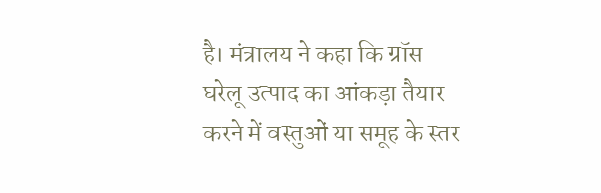है। मंत्रालय ने कहा कि ग्रॉस घरेलू उत्पाद का आंकड़ा तैयार करने में वस्तुओं या समूह के स्तर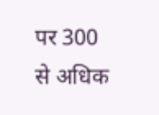पर 300 से अधिक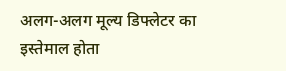अलग-अलग मूल्य डिफ्लेटर का इस्तेमाल होता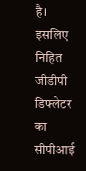है। इसलिए निहित जीडीपी डिफ्लेटर का सीपीआई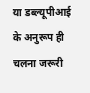या डब्ल्यूपीआई के अनुरूप ही चलना जरूरी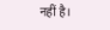नहीं है।